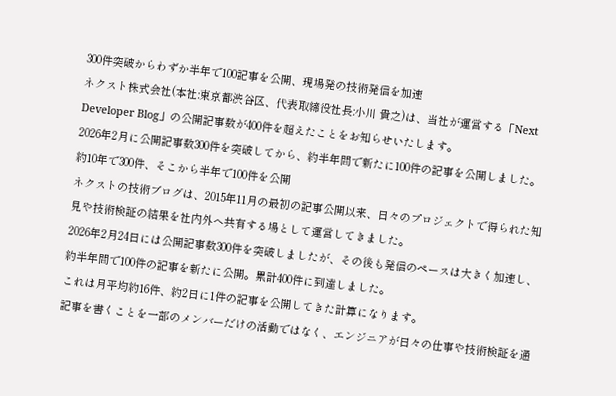300件突破からわずか半年で100記事を公開、現場発の技術発信を加速
ネクスト株式会社(本社:東京都渋谷区、代表取締役社長:小川 貴之)は、当社が運営する「Next Developer Blog」の公開記事数が400件を超えたことをお知らせいたします。
2026年2月に公開記事数300件を突破してから、約半年間で新たに100件の記事を公開しました。
約10年で300件、そこから半年で100件を公開
ネクストの技術ブログは、2015年11月の最初の記事公開以来、日々のプロジェクトで得られた知見や技術検証の結果を社内外へ共有する場として運営してきました。
2026年2月24日には公開記事数300件を突破しましたが、その後も発信のペースは大きく加速し、約半年間で100件の記事を新たに公開。累計400件に到達しました。
これは月平均約16件、約2日に1件の記事を公開してきた計算になります。
記事を書くことを一部のメンバーだけの活動ではなく、エンジニアが日々の仕事や技術検証を通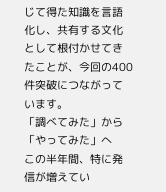じて得た知識を言語化し、共有する文化として根付かせてきたことが、今回の400件突破につながっています。
「調べてみた」から「やってみた」へ
この半年間、特に発信が増えてい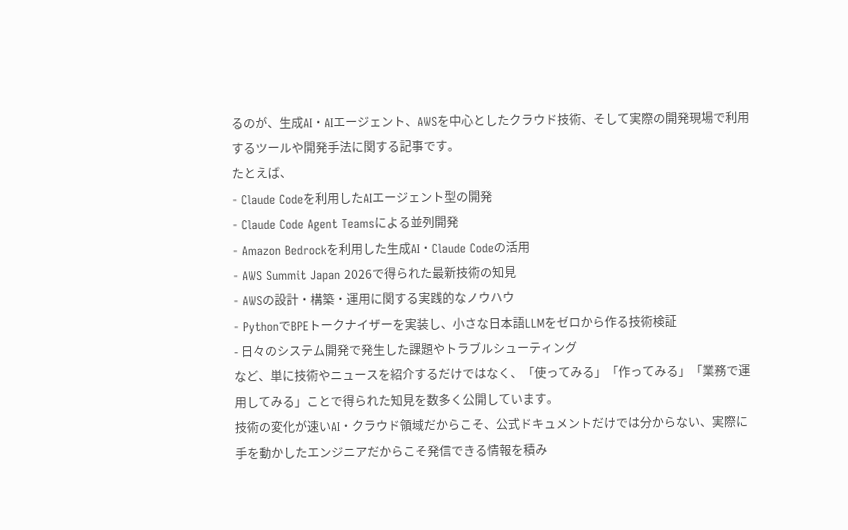るのが、生成AI・AIエージェント、AWSを中心としたクラウド技術、そして実際の開発現場で利用するツールや開発手法に関する記事です。
たとえば、
- Claude Codeを利用したAIエージェント型の開発
- Claude Code Agent Teamsによる並列開発
- Amazon Bedrockを利用した生成AI・Claude Codeの活用
- AWS Summit Japan 2026で得られた最新技術の知見
- AWSの設計・構築・運用に関する実践的なノウハウ
- PythonでBPEトークナイザーを実装し、小さな日本語LLMをゼロから作る技術検証
- 日々のシステム開発で発生した課題やトラブルシューティング
など、単に技術やニュースを紹介するだけではなく、「使ってみる」「作ってみる」「業務で運用してみる」ことで得られた知見を数多く公開しています。
技術の変化が速いAI・クラウド領域だからこそ、公式ドキュメントだけでは分からない、実際に手を動かしたエンジニアだからこそ発信できる情報を積み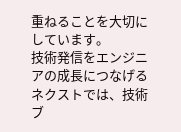重ねることを大切にしています。
技術発信をエンジニアの成長につなげる
ネクストでは、技術ブ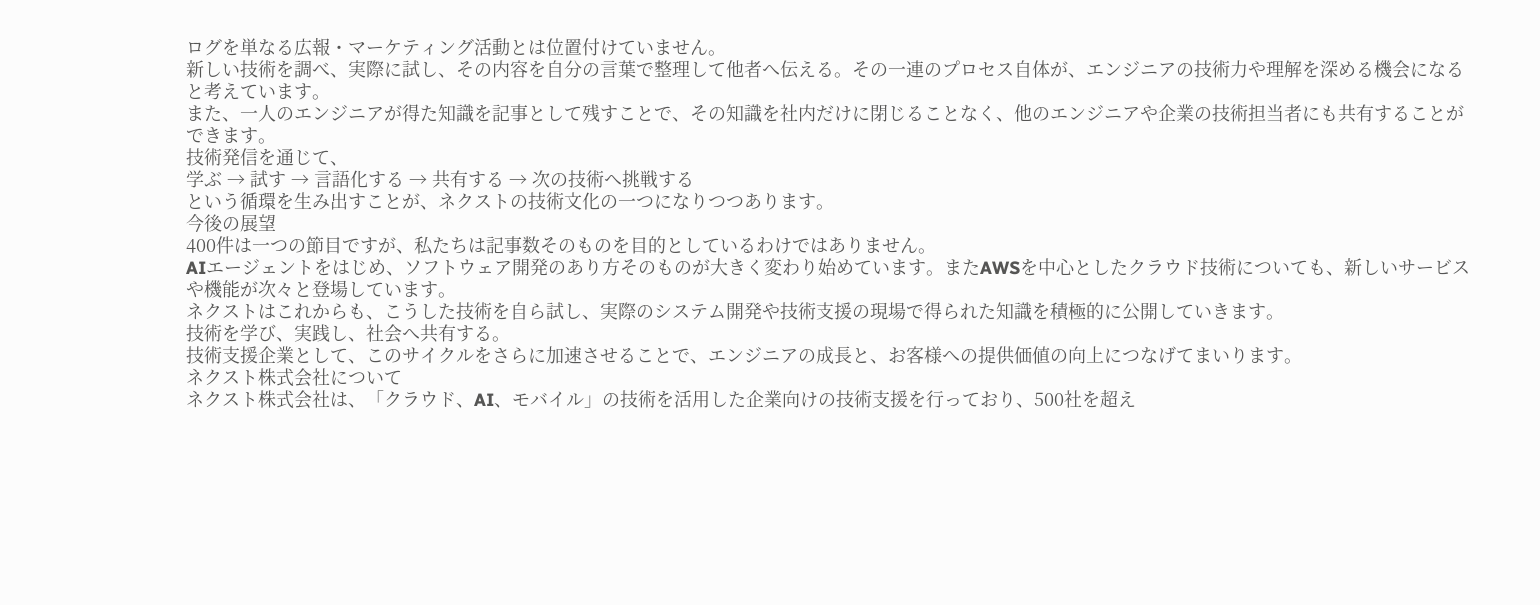ログを単なる広報・マーケティング活動とは位置付けていません。
新しい技術を調べ、実際に試し、その内容を自分の言葉で整理して他者へ伝える。その一連のプロセス自体が、エンジニアの技術力や理解を深める機会になると考えています。
また、一人のエンジニアが得た知識を記事として残すことで、その知識を社内だけに閉じることなく、他のエンジニアや企業の技術担当者にも共有することができます。
技術発信を通じて、
学ぶ → 試す → 言語化する → 共有する → 次の技術へ挑戦する
という循環を生み出すことが、ネクストの技術文化の一つになりつつあります。
今後の展望
400件は一つの節目ですが、私たちは記事数そのものを目的としているわけではありません。
AIエージェントをはじめ、ソフトウェア開発のあり方そのものが大きく変わり始めています。またAWSを中心としたクラウド技術についても、新しいサービスや機能が次々と登場しています。
ネクストはこれからも、こうした技術を自ら試し、実際のシステム開発や技術支援の現場で得られた知識を積極的に公開していきます。
技術を学び、実践し、社会へ共有する。
技術支援企業として、このサイクルをさらに加速させることで、エンジニアの成長と、お客様への提供価値の向上につなげてまいります。
ネクスト株式会社について
ネクスト株式会社は、「クラウド、AI、モバイル」の技術を活用した企業向けの技術支援を行っており、500社を超え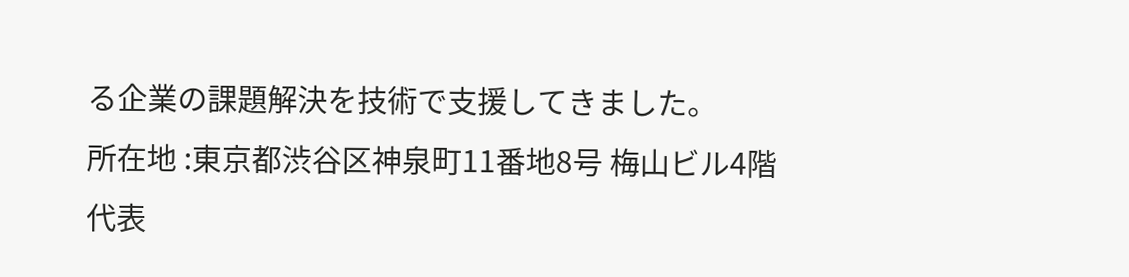る企業の課題解決を技術で支援してきました。
所在地 :東京都渋谷区神泉町11番地8号 梅山ビル4階
代表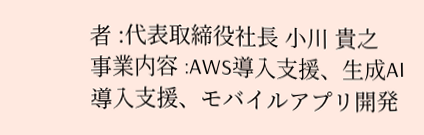者 :代表取締役社長 小川 貴之
事業内容 :AWS導入支援、生成AI導入支援、モバイルアプリ開発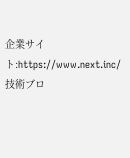企業サイト:https://www.next.inc/
技術ブロ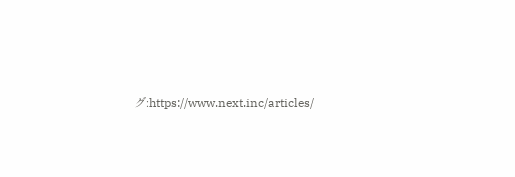グ:https://www.next.inc/articles/